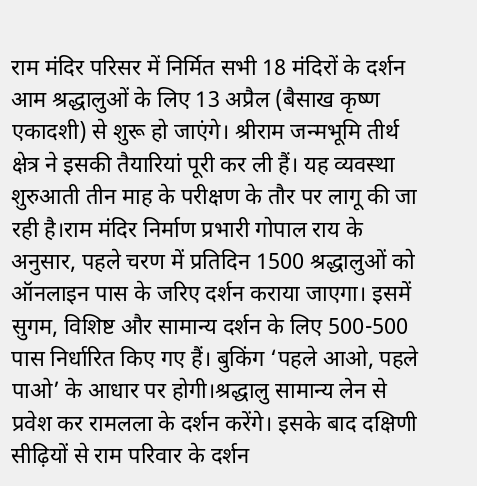राम मंदिर परिसर में निर्मित सभी 18 मंदिरों के दर्शन आम श्रद्धालुओं के लिए 13 अप्रैल (बैसाख कृष्ण एकादशी) से शुरू हो जाएंगे। श्रीराम जन्मभूमि तीर्थ क्षेत्र ने इसकी तैयारियां पूरी कर ली हैं। यह व्यवस्था शुरुआती तीन माह के परीक्षण के तौर पर लागू की जा रही है।राम मंदिर निर्माण प्रभारी गोपाल राय के अनुसार, पहले चरण में प्रतिदिन 1500 श्रद्धालुओं को ऑनलाइन पास के जरिए दर्शन कराया जाएगा। इसमें सुगम, विशिष्ट और सामान्य दर्शन के लिए 500-500 पास निर्धारित किए गए हैं। बुकिंग ‘पहले आओ, पहले पाओ’ के आधार पर होगी।श्रद्धालु सामान्य लेन से प्रवेश कर रामलला के दर्शन करेंगे। इसके बाद दक्षिणी सीढ़ियों से राम परिवार के दर्शन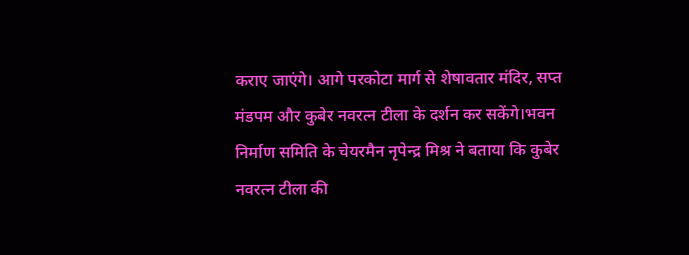कराए जाएंगे। आगे परकोटा मार्ग से शेषावतार मंदिर, सप्त मंडपम और कुबेर नवरत्न टीला के दर्शन कर सकेंगे।भवन निर्माण समिति के चेयरमैन नृपेन्द्र मिश्र ने बताया कि कुबेर नवरत्न टीला की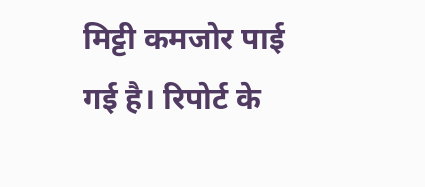मिट्टी कमजोर पाई गई है। रिपोर्ट के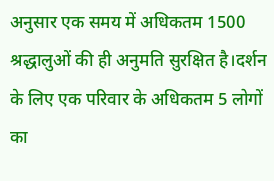अनुसार एक समय में अधिकतम 1500 श्रद्धालुओं की ही अनुमति सुरक्षित है।दर्शन के लिए एक परिवार के अधिकतम 5 लोगों का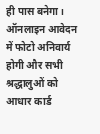ही पास बनेगा। ऑनलाइन आवेदन में फोटो अनिवार्य होगी और सभी श्रद्धालुओं को आधार कार्ड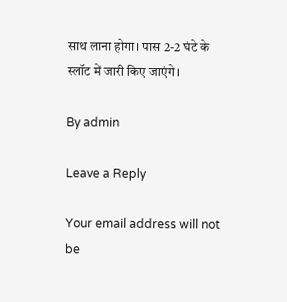साथ लाना होगा। पास 2-2 घंटे के स्लॉट में जारी किए जाएंगे।

By admin

Leave a Reply

Your email address will not be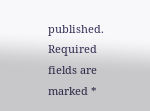published. Required fields are marked *